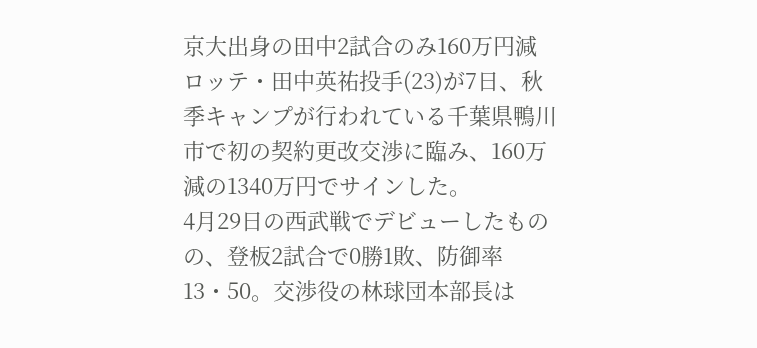京大出身の田中2試合のみ160万円減
ロッテ・田中英祐投手(23)が7日、秋季キャンプが行われている千葉県鴨川市で初の契約更改交渉に臨み、160万減の1340万円でサインした。
4月29日の西武戦でデビューしたものの、登板2試合で0勝1敗、防御率13・50。交渉役の林球団本部長は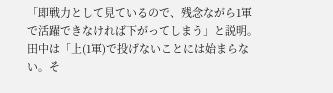「即戦力として見ているので、残念ながら1軍で活躍できなければ下がってしまう」と説明。田中は「上(1軍)で投げないことには始まらない。そ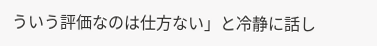ういう評価なのは仕方ない」と冷静に話し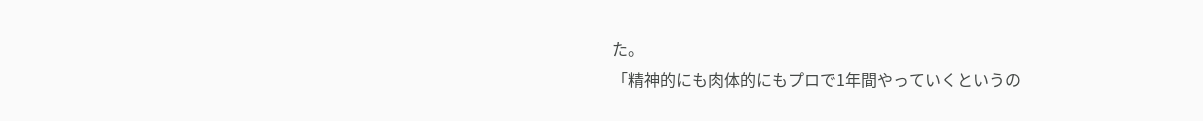た。
「精神的にも肉体的にもプロで1年間やっていくというの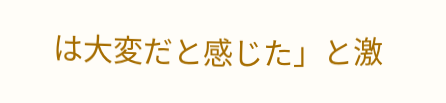は大変だと感じた」と激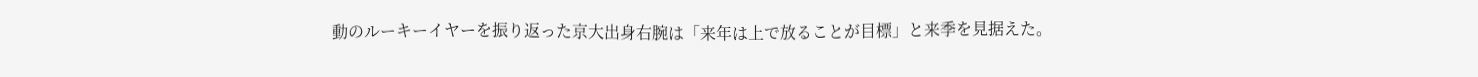動のルーキーイヤーを振り返った京大出身右腕は「来年は上で放ることが目標」と来季を見据えた。